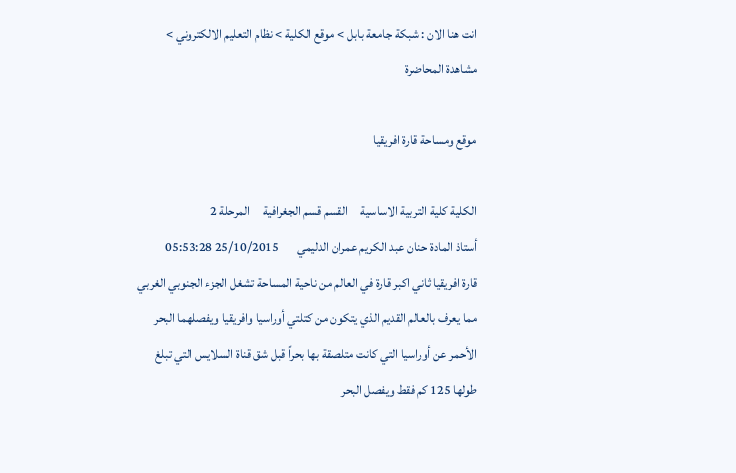انت هنا الان : شبكة جامعة بابل > موقع الكلية > نظام التعليم الالكتروني > مشاهدة المحاضرة

موقع ومساحة قارة افريقيا

الكلية كلية التربية الاساسية     القسم قسم الجغرافية     المرحلة 2
أستاذ المادة حنان عبد الكريم عمران الدليمي       25/10/2015 05:53:28
قارة افريقيا ثاني اكبر قارة في العالم من ناحية المساحة تشغل الجزء الجنوبي الغربي مما يعرف بالعالم القديم الذي يتكون من كتلتي أوراسيا وافريقيا ويفصلهما البحر الأحمر عن أوراسيا التي كانت متلصقة بها بحراً قبل شق قناة السلايس التي تبلغ طولها 125 كم فقط ويفصل البحر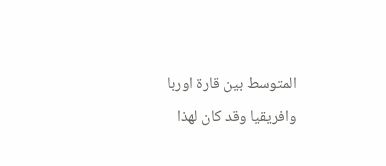المتوسط بين قارة اوربا وافريقيا وقد كان لهذا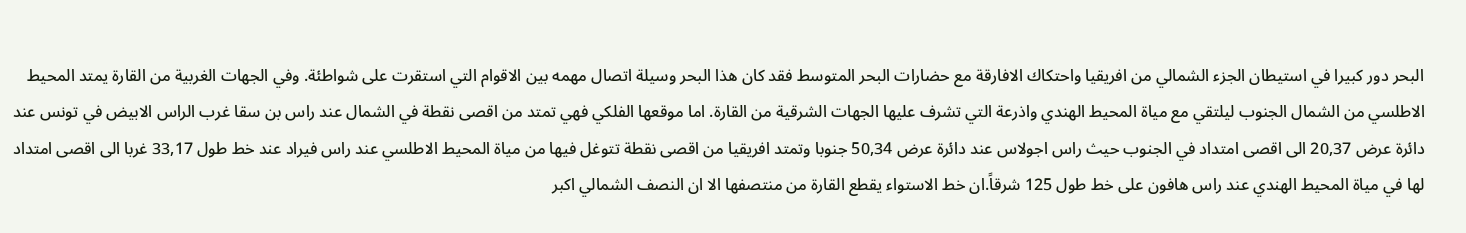البحر دور كبيرا في استيطان الجزء الشمالي من افريقيا واحتكاك الافارقة مع حضارات البحر المتوسط فقد كان هذا البحر وسيلة اتصال مهمه بين الاقوام التي استقرت على شواطئة. وفي الجهات الغربية من القارة يمتد المحيط الاطلسي من الشمال الجنوب ليلتقي مع مياة المحيط الهندي واذرعة التي تشرف عليها الجهات الشرقية من القارة. اما موقعها الفلكي فهي تمتد من اقصى نقطة في الشمال عند راس بن سقا غرب الراس الابيض في تونس عند دائرة عرض 20,37 الى اقصى امتداد في الجنوب حيث راس اجولاس عند دائرة عرض 50,34 جنوبا وتمتد افريقيا من اقصى نقطة تتوغل فيها من مياة المحيط الاطلسي عند راس فيراد عند خط طول 33,17 غربا الى اقصى امتداد لها في مياة المحيط الهندي عند راس هافون على خط طول 125 شرقاً.ان خط الاستواء يقطع القارة من منتصفها الا ان النصف الشمالي اكبر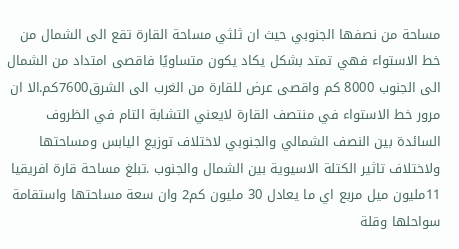مساحة من نصفها الجنوبي حيث ان ثلثي مساحة القارة تقع الى الشمال من خط الاستواء فهي تمتد بشكل يكاد يكون متساويًا فاقصى امتداد من الشمال الى الجنوب 8000 كم واقصى عرض للقارة من الغرب الى الشرق7600كم.الا ان مرور خط الاستواء في منتصف القارة لايعني التشابة التام في الظروف السائدة بين النصف الشمالي والجنوبي لاختلاف توزيع اليابس ومساحتها ولاختلاف تاثير الكتلة الاسيوية بين الشمال والجنوب .تبلغ مساحة قارة افريقيا 11مليون ميل مربع اي ما يعادل 30 مليون كم2 وان سعة مساحتها واستقامة سواحلها وقلة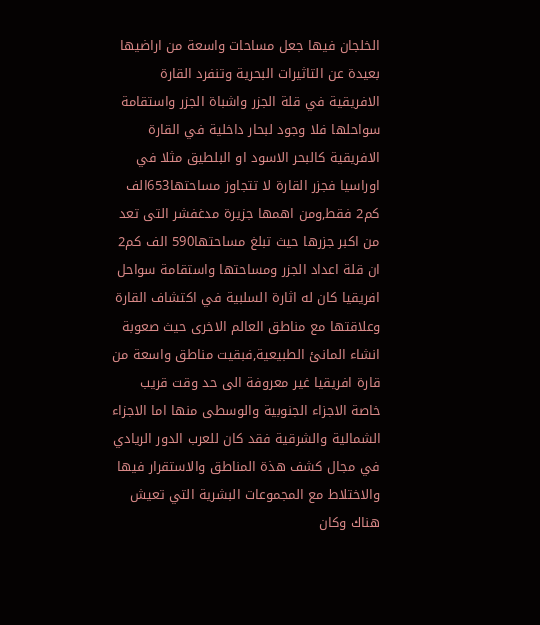الخلجان فيها جعل مساحات واسعة من اراضيها بعيدة عن التاثيرات البحرية وتنفرد القارة الافريقية في قلة الجزر واشباة الجزر واستقامة سواحلها فلا وجود لبحار داخلية في القارة الافريقية كالبحر الاسود او البلطيق مثلا في اوراسيا فجزر القارة لا تتجاوز مساحتها653الف كم2 فقط,ومن اهمها جزيرة مدغفشر التى تعد من اكبر جزرها حيث تبلغ مساحتها590 الف كم2 ان قلة اعداد الجزر ومساحتها واستقامة سواحل افريقيا كان له اثارة السلبية في اكتشاف القارة وعلاقتها مع مناطق العالم الاخرى حيث صعوبة انشاء المانئ الطبيعية,فبقيت مناطق واسعة من قارة افريقيا غير معروفة الى حد وقت قريب خاصة الاجزاء الجنوبية والوسطى منها اما الاجزاء الشمالية والشرقية فقد كان للعرب الدور الريادي في مجال كشف هذة المناطق والاستقرار فيها والاختلاط مع المجموعات البشرية التي تعيش هناك وكان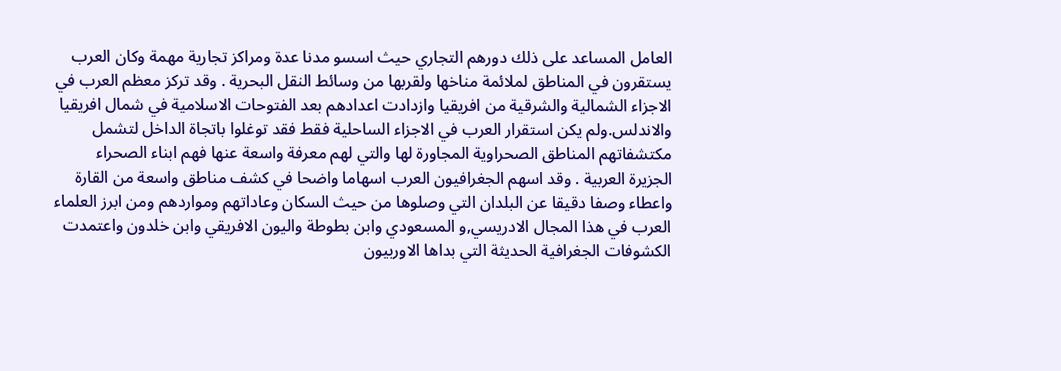العامل المساعد على ذلك دورهم التجاري حيث اسسو مدنا عدة ومراكز تجارية مهمة وكان العرب يستقرون في المناطق لملائمة مناخها ولقربها من وسائط النقل البحرية . وقد تركز معظم العرب في الاجزاء الشمالية والشرقية من افريقيا وازدادت اعدادهم بعد الفتوحات الاسلامية في شمال افريقيا والاندلس.ولم يكن استقرار العرب في الاجزاء الساحلية فقط فقد توغلوا باتجاة الداخل لتشمل مكتشفاتهم المناطق الصحراوية المجاورة لها والتي لهم معرفة واسعة عنها فهم ابناء الصحراء الجزيرة العربية . وقد اسهم الجغرافيون العرب اسهاما واضحا في كشف مناطق واسعة من القارة واعطاء وصفا دقيقا عن البلدان التي وصلوها من حيث السكان وعاداتهم ومواردهم ومن ابرز العلماء العرب في هذا المجال الادريسي,و المسعودي وابن بطوطة واليون الافريقي وابن خلدون واعتمدت الكشوفات الجغرافية الحديثة التي بداها الاوربيون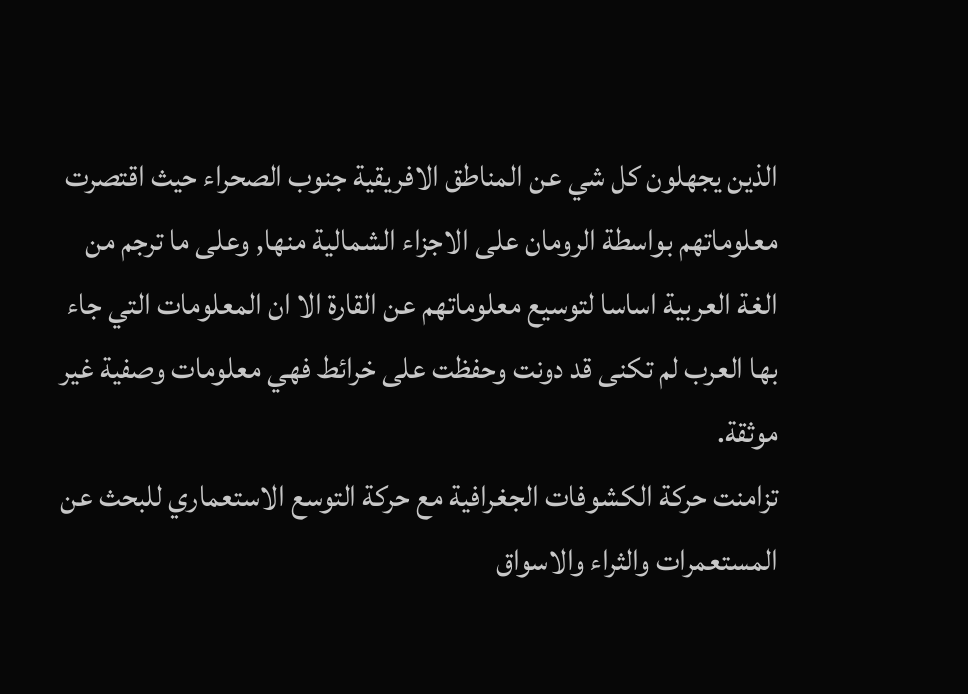الذين يجهلون كل شي عن المناطق الافريقية جنوب الصحراء حيث اقتصرت معلوماتهم بواسطة الرومان على الاجزاء الشمالية منها, وعلى ما ترجم من الغة العربية اساسا لتوسيع معلوماتهم عن القارة الا ان المعلومات التي جاء بها العرب لم تكنى قد دونت وحفظت على خرائط فهي معلومات وصفية غير موثقة.
تزامنت حركة الكشوفات الجغرافية مع حركة التوسع الاستعماري للبحث عن المستعمرات والثراء والاسواق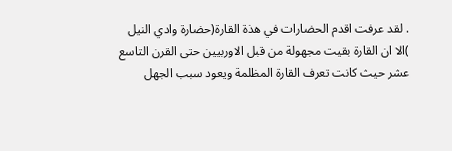. لقد عرفت اقدم الحضارات في هذة القارة(حضارة وادي النيل )الا ان القارة بقيت مجهولة من قبل الاوربيين حتى القرن التاسع عشر حيث كانت تعرف القارة المظلمة ويعود سبب الجهل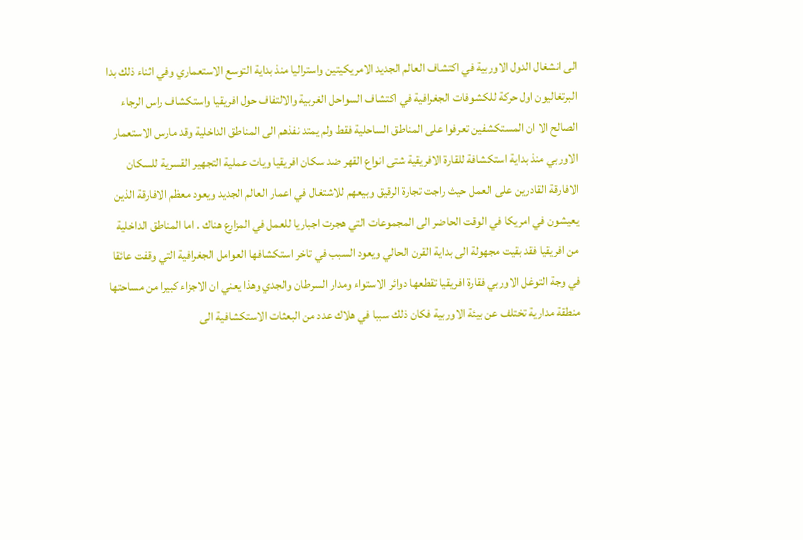الى انشغال الدول الاوربية في اكتشاف العالم الجديد الامريكيتين واستراليا منذ بداية التوسع الاستعماري وفي اثناء ذلك بدا البرتغاليون اول حركة للكشوفات الجغرافية في اكتشاف السواحل الغربية والالتفاف حول افريقيا واستكشاف راس الرجاء الصالح الا ان المستكشفين تعرفوا على المناطق الساحلية فقط ولم يمتد نفذهم الى المناطق الداخلية وقد مارس الاستعمار الاوربي منذ بداية استكشافة للقارة الافريقية شتى انواع القهر ضد سكان افريقيا ويات عملية التجهير القسرية للسكان الافارقة القادرين على العمل حيث راجت تجارة الرقيق وبيعهم للاشتغال في اعمار العالم الجديد ويعود معظم الافارقة الذين يعيشون في امريكا في الوقت الحاضر الى المجموعات التي هجرت اجباريا للعمل في المزارع هناك . اما المناطق الداخلية من افريقيا فقد بقيت مجهولة الى بداية القرن الحالي ويعود السبب في تاخر استكشافها العوامل الجغرافية التي وقفت عائقا في وجة التوغل الاوربي فقارة افريقيا تقطعها دوائر الاستواء ومدار السرطان والجدي وهذا يعني ان الاجزاء كبيرا من مساحتها منطقة مدارية تختلف عن بيئة الاوربية فكان ذلك سببا في هلاك عدد من البعثات الاستكشافية الى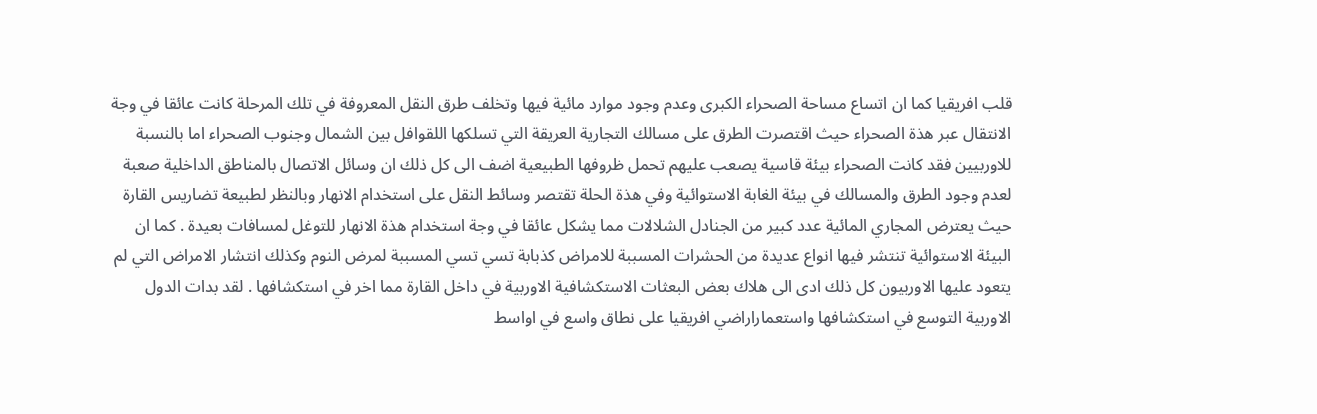قلب افريقيا كما ان اتساع مساحة الصحراء الكبرى وعدم وجود موارد مائية فيها وتخلف طرق النقل المعروفة في تلك المرحلة كانت عائقا في وجة الانتقال عبر هذة الصحراء حيث اقتصرت الطرق على مسالك التجارية العريقة التي تسلكها اللقوافل بين الشمال وجنوب الصحراء اما بالنسبة للاوربيين فقد كانت الصحراء بيئة قاسية يصعب عليهم تحمل ظروفها الطبيعية اضف الى كل ذلك ان وسائل الاتصال بالمناطق الداخلية صعبة لعدم وجود الطرق والمسالك في بيئة الغابة الاستوائية وفي هذة الحلة تقتصر وسائط النقل على استخدام الانهار وبالنظر لطبيعة تضاريس القارة حيث يعترض المجاري المائية عدد كبير من الجنادل الشلالات مما يشكل عائقا في وجة استخدام هذة الانهار للتوغل لمسافات بعيدة . كما ان البيئة الاستوائية تنتشر فيها انواع عديدة من الحشرات المسببة للامراض كذبابة تسي تسي المسببة لمرض النوم وكذلك انتشار الامراض التي لم يتعود عليها الاوربيون كل ذلك ادى الى هلاك بعض البعثات الاستكشافية الاوربية في داخل القارة مما اخر في استكشافها . لقد بدات الدول الاوربية التوسع في استكشافها واستعماراراضي افريقيا على نطاق واسع في اواسط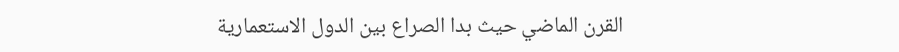القرن الماضي حيث بدا الصراع بين الدول الاستعمارية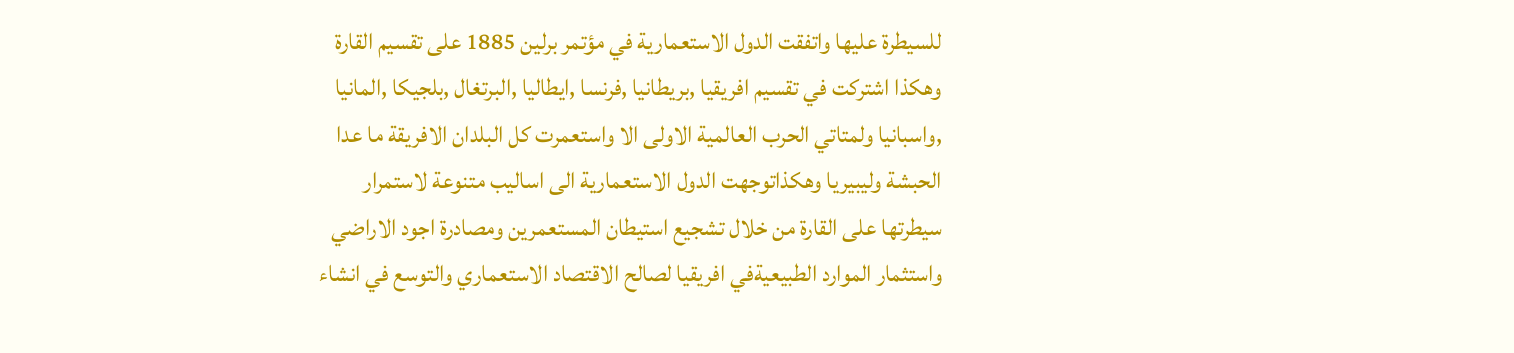للسيطرة عليها واتفقت الدول الاستعمارية في مؤتمر برلين 1885 على تقسيم القارة وهكذا اشتركت في تقسيم افريقيا ,بريطانيا ,فرنسا ,ايطاليا ,البرتغال ,بلجيكا ,المانيا ,واسبانيا ولمتاتي الحرب العالمية الاولى الا واستعمرت كل البلدان الافريقة ما عدا الحبشة وليبيريا وهكذاتوجهت الدول الاستعمارية الى اساليب متنوعة لاستمرار سيطرتها على القارة من خلال تشجيع استيطان المستعمرين ومصادرة اجود الاراضي واستثمار الموارد الطبيعيةفي افريقيا لصالح الاقتصاد الاستعماري والتوسع في انشاء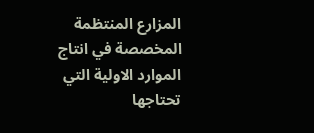المزارع المنتظمة المخصصة في انتاج الموارد الاولية التي تحتاجها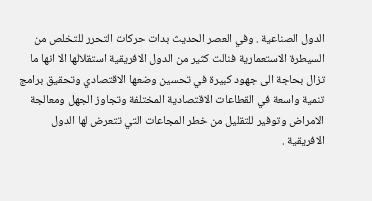الدول الصناعية . وفي العصر الحديث بدات حركات التحرر للتخلص من السيطرة الاستعمارية فنالت كثير من الدول الافريقية استقلالها الا انها ما تزال بحاجة الى جهود كبيرة في تحسين وضعها الاقتصادي وتحقيق برامج تنمية واسعة في القطاعات الاقتصادية المختلفة وتجاوز الجهل ومعالجة الامراض وتوفير للتقليل من خطر المجاعات التي تتعرض لها الدول الافريقية .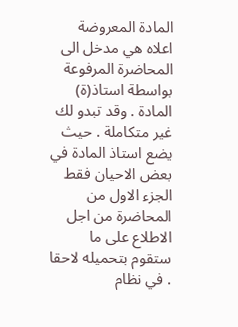المادة المعروضة اعلاه هي مدخل الى المحاضرة المرفوعة بواسطة استاذ(ة) المادة . وقد تبدو لك غير متكاملة . حيث يضع استاذ المادة في بعض الاحيان فقط الجزء الاول من المحاضرة من اجل الاطلاع على ما ستقوم بتحميله لاحقا . في نظام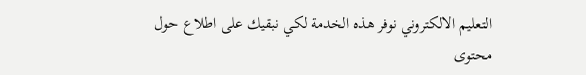التعليم الالكتروني نوفر هذه الخدمة لكي نبقيك على اطلاع حول محتوى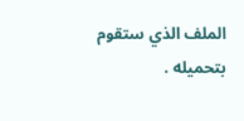الملف الذي ستقوم بتحميله .